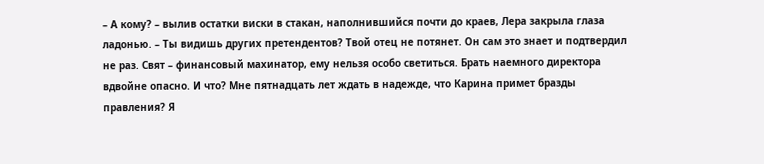– А кому? – вылив остатки виски в стакан, наполнившийся почти до краев, Лера закрыла глаза ладонью. – Ты видишь других претендентов? Твой отец не потянет. Он сам это знает и подтвердил не раз. Свят – финансовый махинатор, ему нельзя особо светиться. Брать наемного директора вдвойне опасно. И что? Мне пятнадцать лет ждать в надежде, что Карина примет бразды правления? Я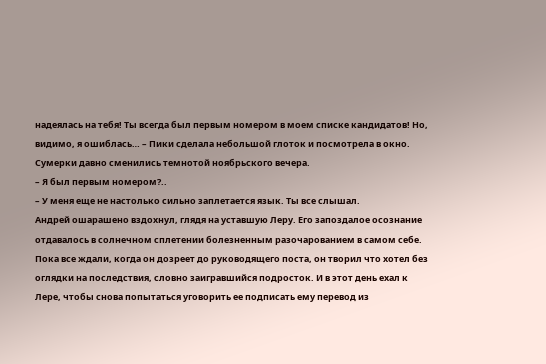надеялась на тебя! Ты всегда был первым номером в моем списке кандидатов! Но, видимо, я ошиблась… – Пики сделала небольшой глоток и посмотрела в окно. Сумерки давно сменились темнотой ноябрьского вечера.
– Я был первым номером?..
– У меня еще не настолько сильно заплетается язык. Ты все слышал.
Андрей ошарашено вздохнул, глядя на уставшую Леру. Его запоздалое осознание отдавалось в солнечном сплетении болезненным разочарованием в самом себе. Пока все ждали, когда он дозреет до руководящего поста, он творил что хотел без оглядки на последствия, словно заигравшийся подросток. И в этот день ехал к Лере, чтобы снова попытаться уговорить ее подписать ему перевод из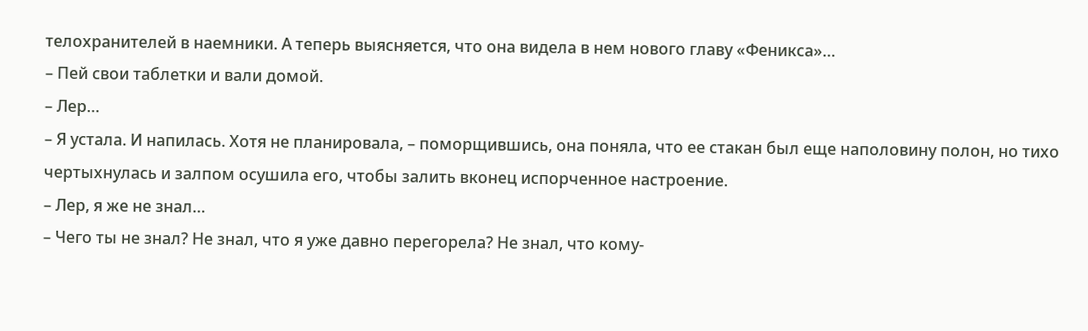телохранителей в наемники. А теперь выясняется, что она видела в нем нового главу «Феникса»…
– Пей свои таблетки и вали домой.
– Лер…
– Я устала. И напилась. Хотя не планировала, – поморщившись, она поняла, что ее стакан был еще наполовину полон, но тихо чертыхнулась и залпом осушила его, чтобы залить вконец испорченное настроение.
– Лер, я же не знал…
– Чего ты не знал? Не знал, что я уже давно перегорела? Не знал, что кому-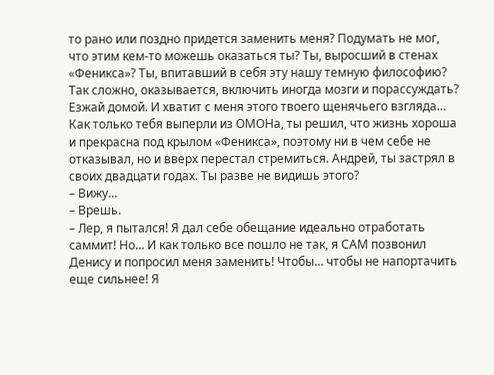то рано или поздно придется заменить меня? Подумать не мог, что этим кем-то можешь оказаться ты? Ты, выросший в стенах «Феникса»? Ты, впитавший в себя эту нашу темную философию? Так сложно, оказывается, включить иногда мозги и порассуждать? Езжай домой. И хватит с меня этого твоего щенячьего взгляда… Как только тебя выперли из ОМОНа, ты решил, что жизнь хороша и прекрасна под крылом «Феникса», поэтому ни в чем себе не отказывал, но и вверх перестал стремиться. Андрей, ты застрял в своих двадцати годах. Ты разве не видишь этого?
– Вижу…
– Врешь.
– Лер, я пытался! Я дал себе обещание идеально отработать саммит! Но… И как только все пошло не так, я САМ позвонил Денису и попросил меня заменить! Чтобы… чтобы не напортачить еще сильнее! Я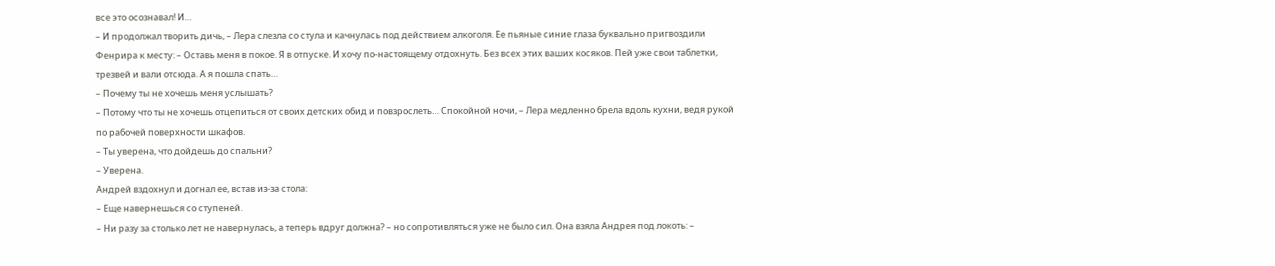все это осознавал! И…
– И продолжал творить дичь, – Лера слезла со стула и качнулась под действием алкоголя. Ее пьяные синие глаза буквально пригвоздили Фенрира к месту: – Оставь меня в покое. Я в отпуске. И хочу по-настоящему отдохнуть. Без всех этих ваших косяков. Пей уже свои таблетки, трезвей и вали отсюда. А я пошла спать…
– Почему ты не хочешь меня услышать?
– Потому что ты не хочешь отцепиться от своих детских обид и повзрослеть… Спокойной ночи, – Лера медленно брела вдоль кухни, ведя рукой по рабочей поверхности шкафов.
– Ты уверена, что дойдешь до спальни?
– Уверена.
Андрей вздохнул и догнал ее, встав из-за стола:
– Еще навернешься со ступеней.
– Ни разу за столько лет не навернулась, а теперь вдруг должна? – но сопротивляться уже не было сил. Она взяла Андрея под локоть: –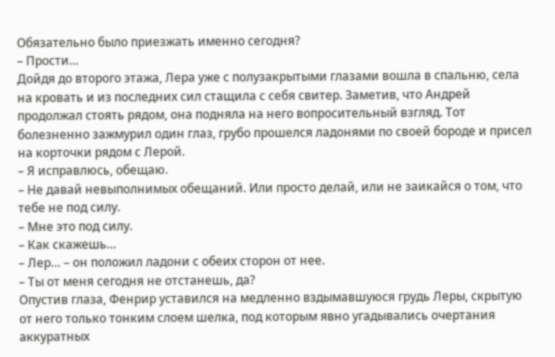Обязательно было приезжать именно сегодня?
– Прости…
Дойдя до второго этажа, Лера уже с полузакрытыми глазами вошла в спальню, села на кровать и из последних сил стащила с себя свитер. Заметив, что Андрей продолжал стоять рядом, она подняла на него вопросительный взгляд. Тот болезненно зажмурил один глаз, грубо прошелся ладонями по своей бороде и присел на корточки рядом с Лерой.
– Я исправлюсь, обещаю.
– Не давай невыполнимых обещаний. Или просто делай, или не заикайся о том, что тебе не под силу.
– Мне это под силу.
– Как скажешь…
– Лер… – он положил ладони с обеих сторон от нее.
– Ты от меня сегодня не отстанешь, да?
Опустив глаза, Фенрир уставился на медленно вздымавшуюся грудь Леры, скрытую от него только тонким слоем шелка, под которым явно угадывались очертания аккуратных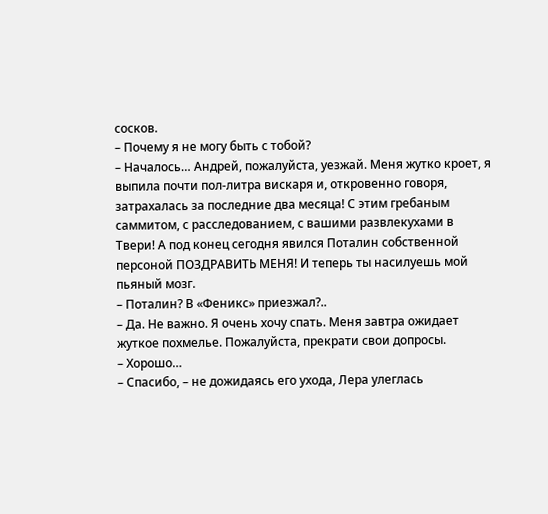сосков.
– Почему я не могу быть с тобой?
– Началось… Андрей, пожалуйста, уезжай. Меня жутко кроет, я выпила почти пол-литра вискаря и, откровенно говоря, затрахалась за последние два месяца! С этим гребаным саммитом, с расследованием, с вашими развлекухами в Твери! А под конец сегодня явился Поталин собственной персоной ПОЗДРАВИТЬ МЕНЯ! И теперь ты насилуешь мой пьяный мозг.
– Поталин? В «Феникс» приезжал?..
– Да. Не важно. Я очень хочу спать. Меня завтра ожидает жуткое похмелье. Пожалуйста, прекрати свои допросы.
– Хорошо…
– Спасибо, – не дожидаясь его ухода, Лера улеглась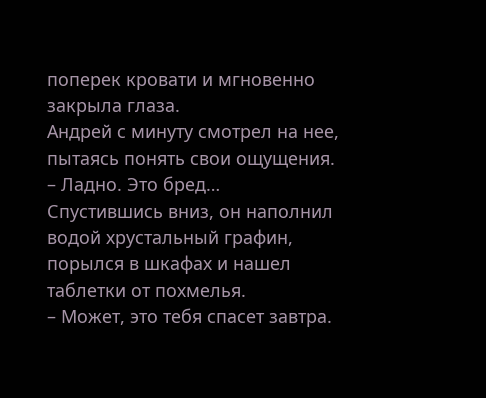поперек кровати и мгновенно закрыла глаза.
Андрей с минуту смотрел на нее, пытаясь понять свои ощущения.
– Ладно. Это бред…
Спустившись вниз, он наполнил водой хрустальный графин, порылся в шкафах и нашел таблетки от похмелья.
– Может, это тебя спасет завтра.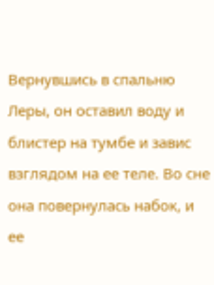Вернувшись в спальню Леры, он оставил воду и блистер на тумбе и завис взглядом на ее теле. Во сне она повернулась набок, и ее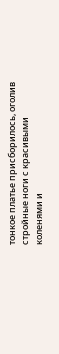тонкое платье присборилось, оголив стройные ноги с красивыми коленями и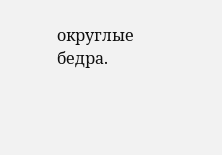округлые бедра.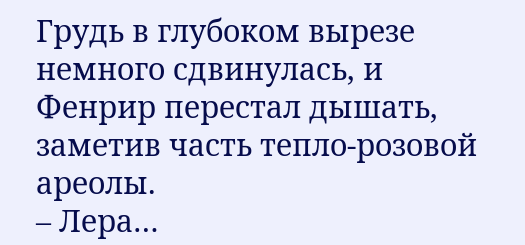Грудь в глубоком вырезе немного сдвинулась, и Фенрир перестал дышать, заметив часть тепло-розовой ареолы.
– Лера…